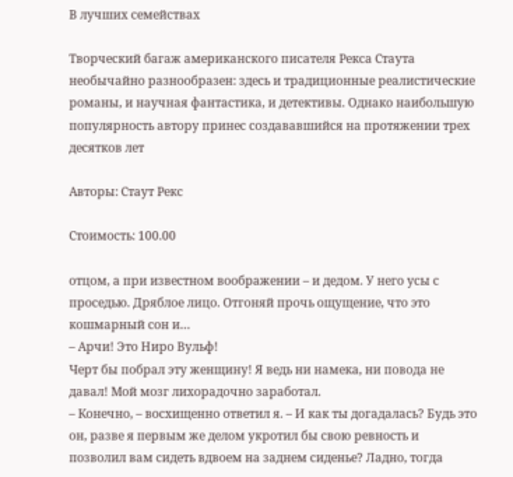В лучших семействах

Творческий багаж американского писателя Рекса Стаута необычайно разнообразен: здесь и традиционные реалистические романы, и научная фантастика, и детективы. Однако наибольшую популярность автору принес создававшийся на протяжении трех десятков лет

Авторы: Стаут Рекс

Стоимость: 100.00

отцом, а при известном воображении – и дедом. У него усы с проседью. Дряблое лицо. Отгоняй прочь ощущение, что это кошмарный сон и…
– Арчи! Это Ниро Вульф!
Черт бы побрал эту женщину! Я ведь ни намека, ни повода не давал! Мой мозг лихорадочно заработал.
– Конечно, – восхищенно ответил я. – И как ты догадалась? Будь это он, разве я первым же делом укротил бы свою ревность и позволил вам сидеть вдвоем на заднем сиденье? Ладно, тогда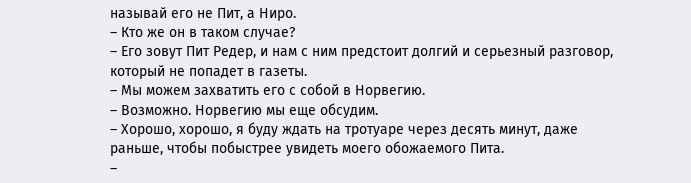называй его не Пит, а Ниро.
– Кто же он в таком случае?
– Его зовут Пит Редер, и нам с ним предстоит долгий и серьезный разговор, который не попадет в газеты.
– Мы можем захватить его с собой в Норвегию.
– Возможно. Норвегию мы еще обсудим.
– Хорошо, хорошо, я буду ждать на тротуаре через десять минут, даже раньше, чтобы побыстрее увидеть моего обожаемого Пита.
–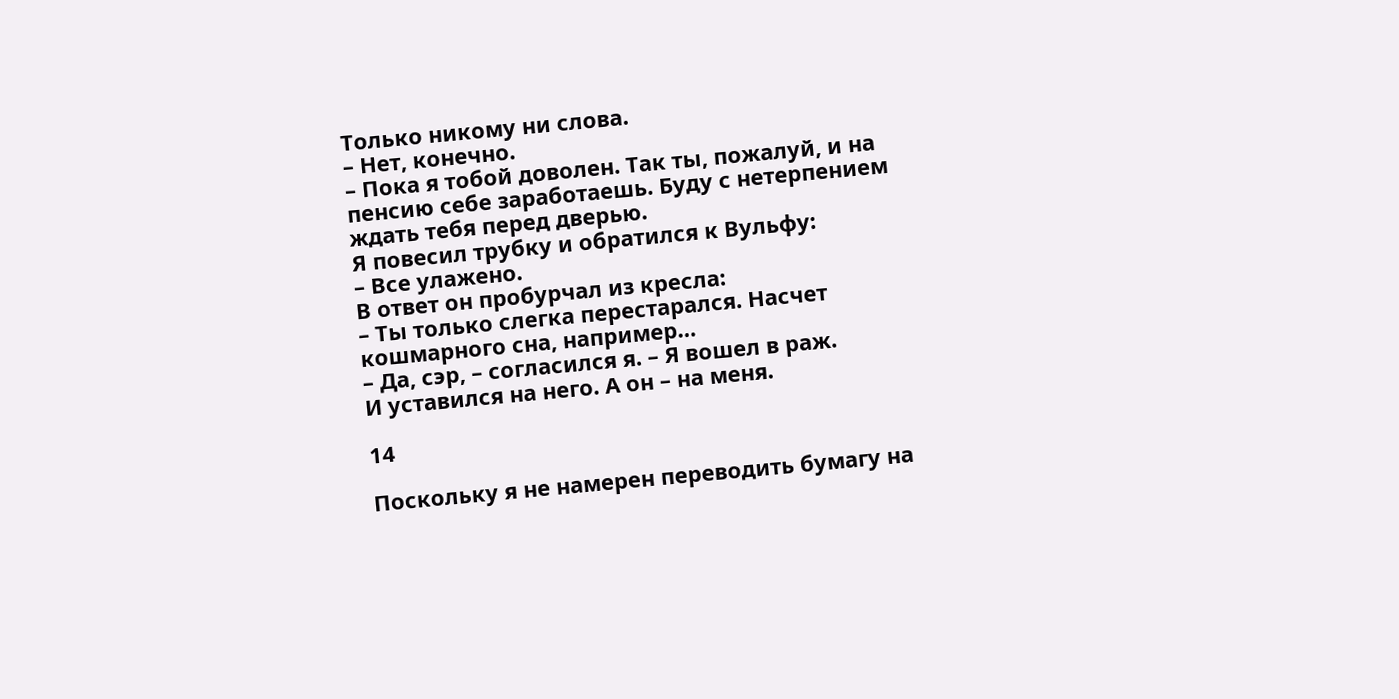Только никому ни слова.
– Нет, конечно.
– Пока я тобой доволен. Так ты, пожалуй, и на пенсию себе заработаешь. Буду с нетерпением ждать тебя перед дверью.
Я повесил трубку и обратился к Вульфу:
– Все улажено.
В ответ он пробурчал из кресла:
– Ты только слегка перестарался. Насчет кошмарного сна, например…
– Да, сэр, – согласился я. – Я вошел в раж.
И уставился на него. А он – на меня.

14

Поскольку я не намерен переводить бумагу на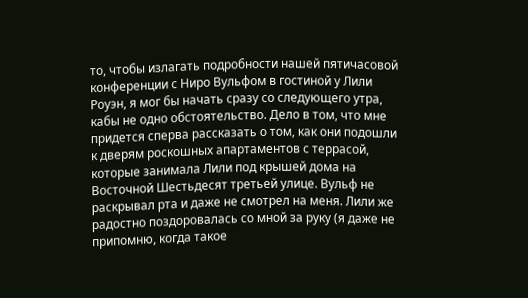то, чтобы излагать подробности нашей пятичасовой конференции с Ниро Вульфом в гостиной у Лили Роуэн, я мог бы начать сразу со следующего утра, кабы не одно обстоятельство. Дело в том, что мне придется сперва рассказать о том, как они подошли к дверям роскошных апартаментов с террасой, которые занимала Лили под крышей дома на Восточной Шестьдесят третьей улице. Вульф не раскрывал рта и даже не смотрел на меня. Лили же радостно поздоровалась со мной за руку (я даже не припомню, когда такое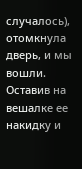случалось), отомкнула дверь, и мы вошли. Оставив на вешалке ее накидку и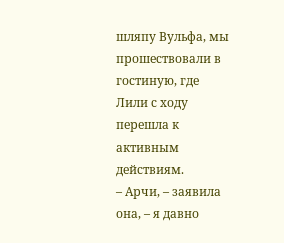шляпу Вульфа, мы прошествовали в гостиную, где Лили с ходу перешла к активным действиям.
– Арчи, – заявила она, – я давно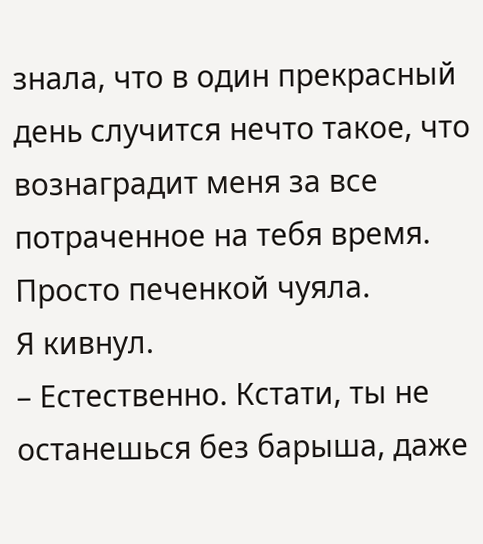знала, что в один прекрасный день случится нечто такое, что вознаградит меня за все потраченное на тебя время. Просто печенкой чуяла.
Я кивнул.
– Естественно. Кстати, ты не останешься без барыша, даже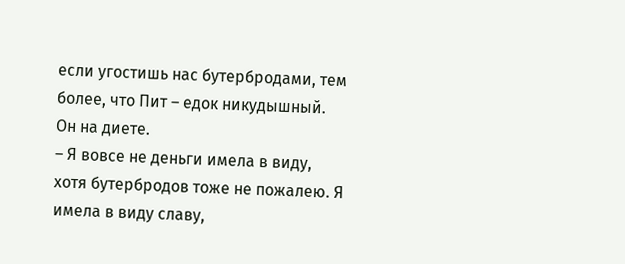если угостишь нас бутербродами, тем более, что Пит – едок никудышный. Он на диете.
– Я вовсе не деньги имела в виду, хотя бутербродов тоже не пожалею. Я имела в виду славу,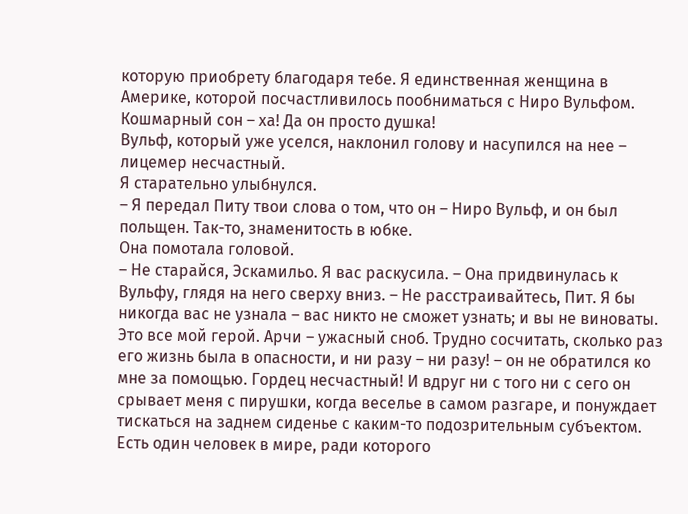которую приобрету благодаря тебе. Я единственная женщина в Америке, которой посчастливилось пообниматься с Ниро Вульфом. Кошмарный сон – ха! Да он просто душка!
Вульф, который уже уселся, наклонил голову и насупился на нее – лицемер несчастный.
Я старательно улыбнулся.
– Я передал Питу твои слова о том, что он – Ниро Вульф, и он был польщен. Так-то, знаменитость в юбке.
Она помотала головой.
– Не старайся, Эскамильо. Я вас раскусила. – Она придвинулась к Вульфу, глядя на него сверху вниз. – Не расстраивайтесь, Пит. Я бы никогда вас не узнала – вас никто не сможет узнать; и вы не виноваты. Это все мой герой. Арчи – ужасный сноб. Трудно сосчитать, сколько раз его жизнь была в опасности, и ни разу – ни разу! – он не обратился ко мне за помощью. Гордец несчастный! И вдруг ни с того ни с сего он срывает меня с пирушки, когда веселье в самом разгаре, и понуждает тискаться на заднем сиденье с каким-то подозрительным субъектом. Есть один человек в мире, ради которого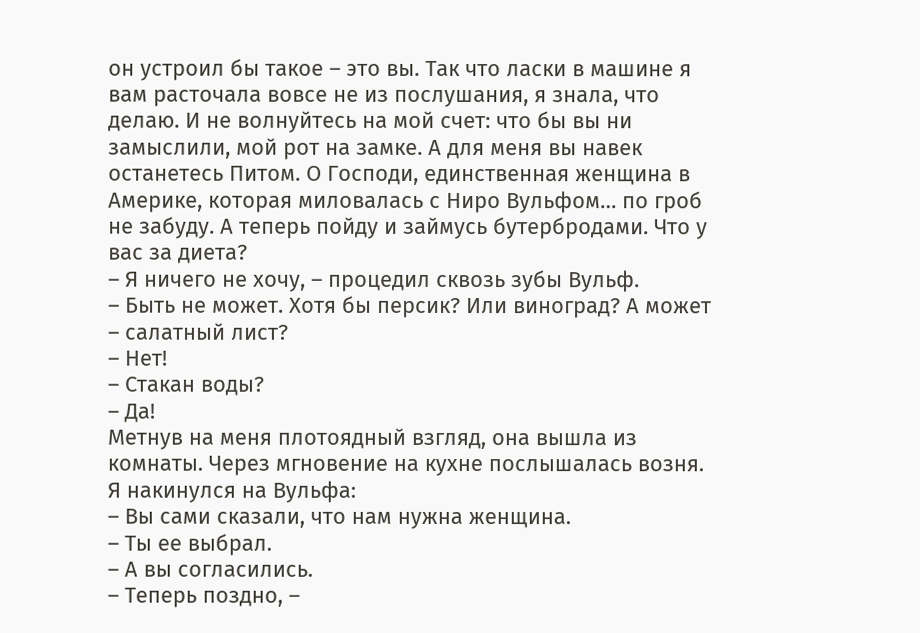он устроил бы такое – это вы. Так что ласки в машине я вам расточала вовсе не из послушания, я знала, что делаю. И не волнуйтесь на мой счет: что бы вы ни замыслили, мой рот на замке. А для меня вы навек останетесь Питом. О Господи, единственная женщина в Америке, которая миловалась с Ниро Вульфом… по гроб не забуду. А теперь пойду и займусь бутербродами. Что у вас за диета?
– Я ничего не хочу, – процедил сквозь зубы Вульф.
– Быть не может. Хотя бы персик? Или виноград? А может – салатный лист?
– Нет!
– Стакан воды?
– Да!
Метнув на меня плотоядный взгляд, она вышла из комнаты. Через мгновение на кухне послышалась возня.
Я накинулся на Вульфа:
– Вы сами сказали, что нам нужна женщина.
– Ты ее выбрал.
– А вы согласились.
– Теперь поздно, –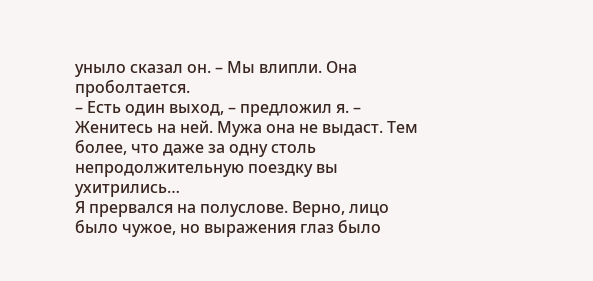уныло сказал он. – Мы влипли. Она проболтается.
– Есть один выход, – предложил я. – Женитесь на ней. Мужа она не выдаст. Тем более, что даже за одну столь непродолжительную поездку вы ухитрились…
Я прервался на полуслове. Верно, лицо было чужое, но выражения глаз было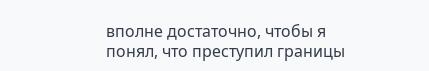вполне достаточно, чтобы я понял, что преступил границы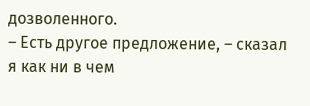дозволенного.
– Есть другое предложение, – сказал я как ни в чем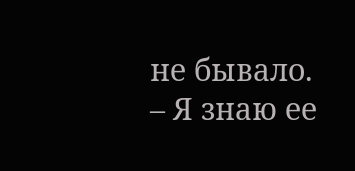не бывало. – Я знаю ее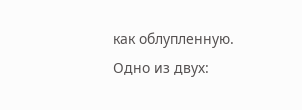как облупленную. Одно из двух: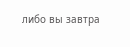либо вы завтра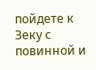пойдете к Зеку с повинной и